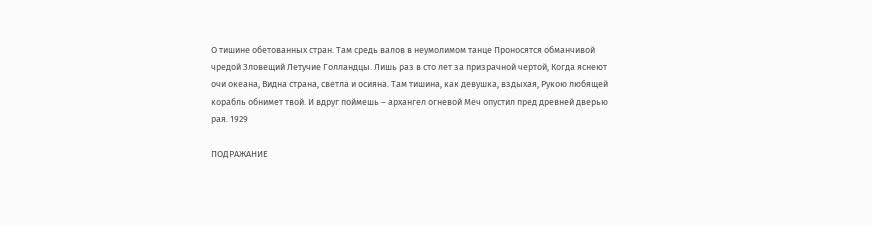О тишине обетованных стран. Там средь валов в неумолимом танце Проносятся обманчивой чредой Зловещий Летучие Голландцы. Лишь раз в сто лет за призрачной чертой, Когда яснеют очи океана, Видна страна, светла и осияна. Там тишина, как девушка, вздыхая, Рукою любящей корабль обнимет твой. И вдруг поймешь – архангел огневой Меч опустил пред древней дверью рая. 1929

ПОДРАЖАНИЕ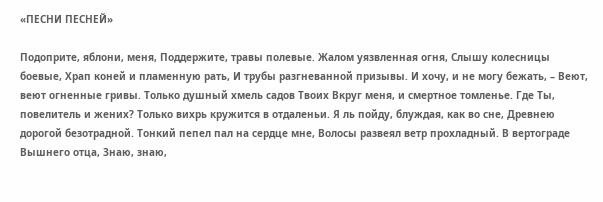«ПЕСНИ ПЕСНЕЙ»

Подоприте, яблони, меня, Поддержите, травы полевые. Жалом уязвленная огня, Слышу колесницы боевые, Храп коней и пламенную рать, И трубы разгневанной призывы. И хочу, и не могу бежать, – Веют, веют огненные гривы. Только душный хмель садов Твоих Вкруг меня, и смертное томленье. Где Ты, повелитель и жених? Только вихрь кружится в отдаленьи. Я ль пойду, блуждая, как во сне, Древнею дорогой безотрадной. Тонкий пепел пал на сердце мне, Волосы развеял ветр прохладный. В вертограде Вышнего отца, Знаю, знаю,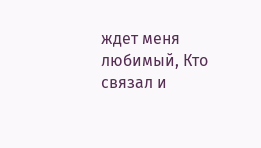ждет меня любимый, Кто связал и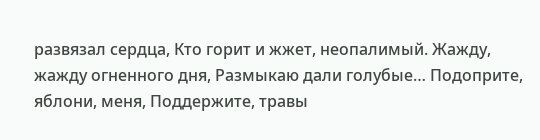развязал сердца, Кто горит и жжет, неопалимый. Жажду, жажду огненного дня, Размыкаю дали голубые… Подоприте, яблони, меня, Поддержите, травы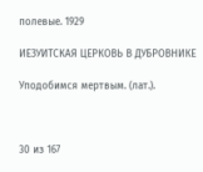полевые. 1929

ИЕЗУИТСКАЯ ЦЕРКОВЬ В ДУБРОВНИКЕ

Уподобимся мертвым. (лат.).



30 из 167